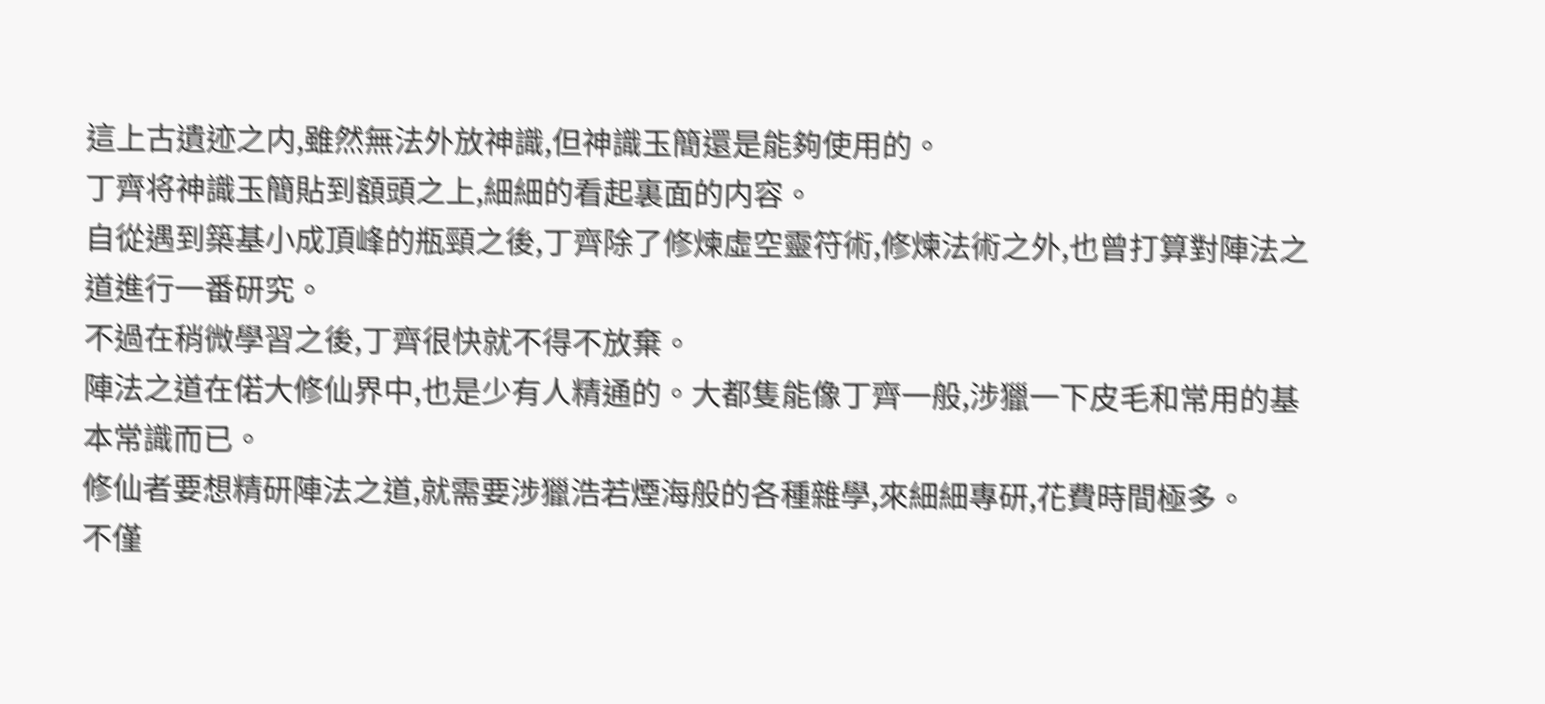這上古遺迹之内,雖然無法外放神識,但神識玉簡還是能夠使用的。
丁齊将神識玉簡貼到額頭之上,細細的看起裏面的内容。
自從遇到築基小成頂峰的瓶頸之後,丁齊除了修煉虛空靈符術,修煉法術之外,也曾打算對陣法之道進行一番研究。
不過在稍微學習之後,丁齊很快就不得不放棄。
陣法之道在偌大修仙界中,也是少有人精通的。大都隻能像丁齊一般,涉獵一下皮毛和常用的基本常識而已。
修仙者要想精研陣法之道,就需要涉獵浩若煙海般的各種雜學,來細細專研,花費時間極多。
不僅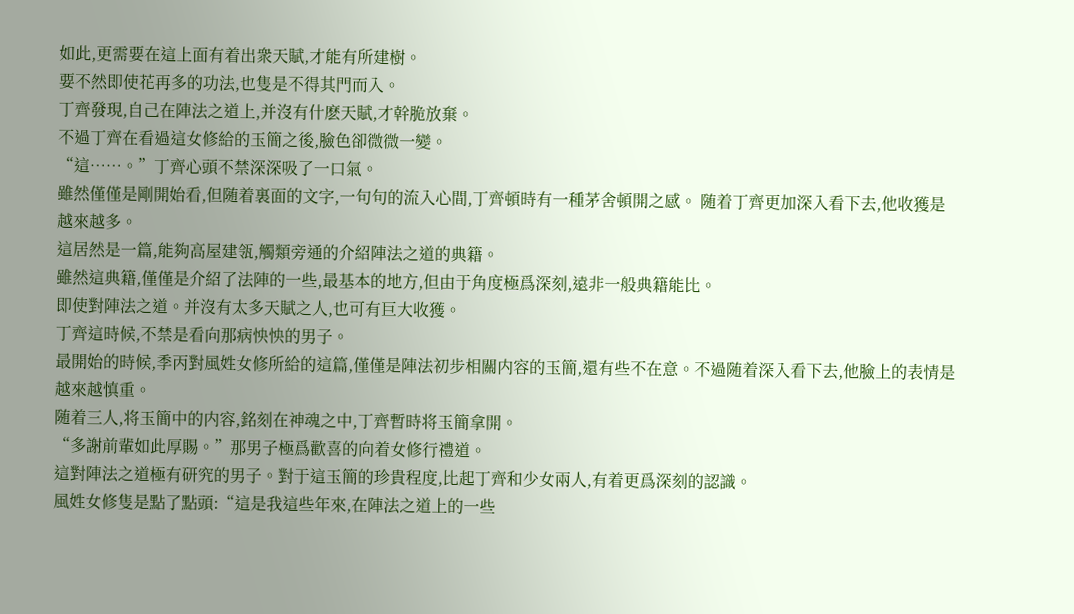如此,更需要在這上面有着出衆天賦,才能有所建樹。
要不然即使花再多的功法,也隻是不得其門而入。
丁齊發現,自己在陣法之道上,并沒有什麽天賦,才幹脆放棄。
不過丁齊在看過這女修給的玉簡之後,臉色卻微微一變。
“這……。”丁齊心頭不禁深深吸了一口氣。
雖然僅僅是剛開始看,但随着裏面的文字,一句句的流入心間,丁齊頓時有一種茅舍頓開之感。 随着丁齊更加深入看下去,他收獲是越來越多。
這居然是一篇,能夠高屋建瓴,觸類旁通的介紹陣法之道的典籍。
雖然這典籍,僅僅是介紹了法陣的一些,最基本的地方,但由于角度極爲深刻,遠非一般典籍能比。
即使對陣法之道。并沒有太多天賦之人,也可有巨大收獲。
丁齊這時候,不禁是看向那病怏怏的男子。
最開始的時候,季丙對風姓女修所給的這篇,僅僅是陣法初步相關内容的玉簡,還有些不在意。不過随着深入看下去,他臉上的表情是越來越慎重。
随着三人,将玉簡中的内容,銘刻在神魂之中,丁齊暫時将玉簡拿開。
“多謝前輩如此厚賜。”那男子極爲歡喜的向着女修行禮道。
這對陣法之道極有研究的男子。對于這玉簡的珍貴程度,比起丁齊和少女兩人,有着更爲深刻的認識。
風姓女修隻是點了點頭:“這是我這些年來,在陣法之道上的一些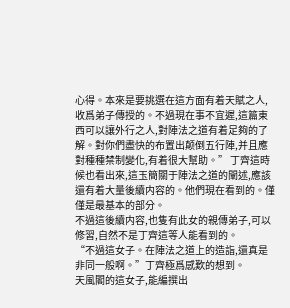心得。本來是要挑選在這方面有着天賦之人,收爲弟子傳授的。不過現在事不宜遲,這篇東西可以讓外行之人,對陣法之道有着足夠的了解。對你們盡快的布置出颠倒五行陣,并且應對種種禁制變化,有着很大幫助。” 丁齊這時候也看出來,這玉簡關于陣法之道的闡述,應該還有着大量後續内容的。他們現在看到的。僅僅是最基本的部分。
不過這後續内容,也隻有此女的親傳弟子,可以修習,自然不是丁齊這等人能看到的。
“不過這女子。在陣法之道上的造詣,還真是非同一般啊。”丁齊極爲感歎的想到。
天風閣的這女子,能編撰出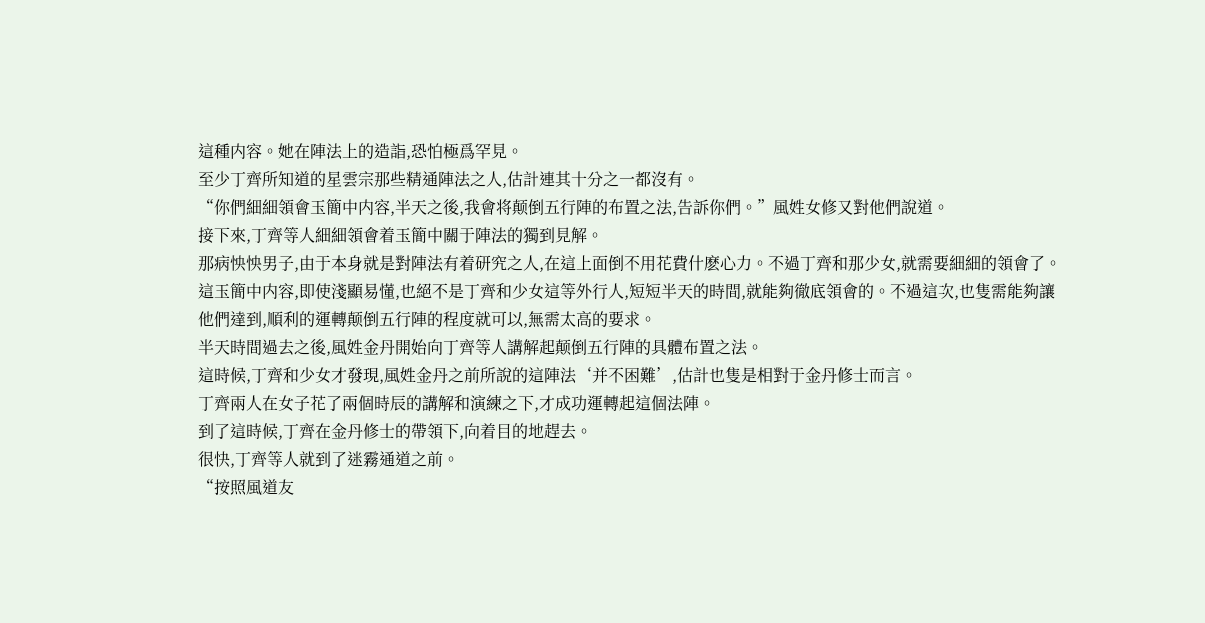這種内容。她在陣法上的造詣,恐怕極爲罕見。
至少丁齊所知道的星雲宗那些精通陣法之人,估計連其十分之一都沒有。
“你們細細領會玉簡中内容,半天之後,我會将颠倒五行陣的布置之法,告訴你們。”風姓女修又對他們說道。
接下來,丁齊等人細細領會着玉簡中關于陣法的獨到見解。
那病怏怏男子,由于本身就是對陣法有着研究之人,在這上面倒不用花費什麽心力。不過丁齊和那少女,就需要細細的領會了。
這玉簡中内容,即使淺顯易懂,也絕不是丁齊和少女這等外行人,短短半天的時間,就能夠徹底領會的。不過這次,也隻需能夠讓他們達到,順利的運轉颠倒五行陣的程度就可以,無需太高的要求。
半天時間過去之後,風姓金丹開始向丁齊等人講解起颠倒五行陣的具體布置之法。
這時候,丁齊和少女才發現,風姓金丹之前所說的這陣法‘并不困難’,估計也隻是相對于金丹修士而言。
丁齊兩人在女子花了兩個時辰的講解和演練之下,才成功運轉起這個法陣。
到了這時候,丁齊在金丹修士的帶領下,向着目的地趕去。
很快,丁齊等人就到了迷霧通道之前。
“按照風道友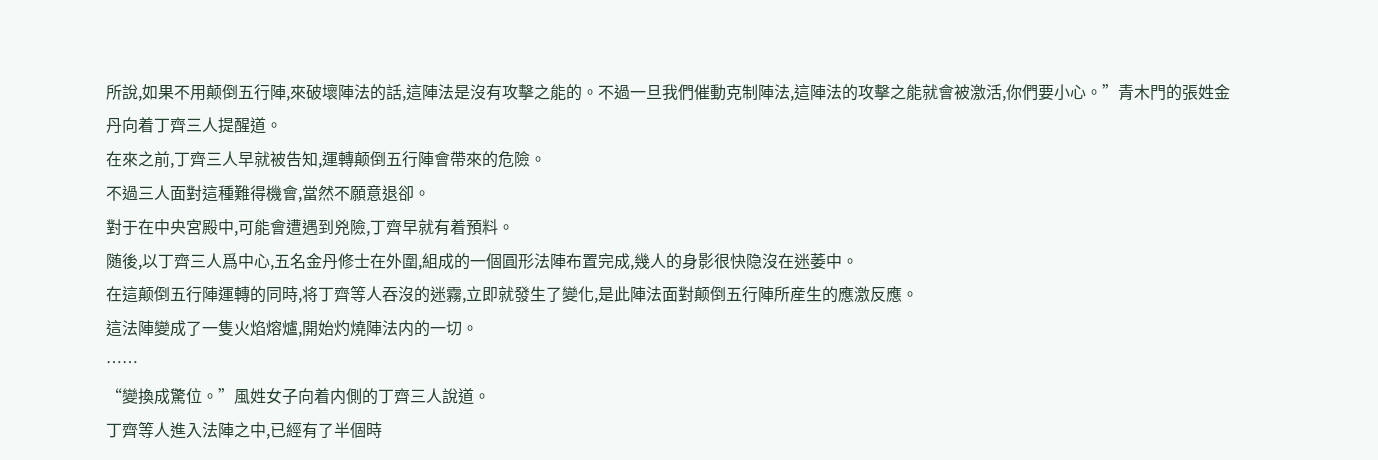所說,如果不用颠倒五行陣,來破壞陣法的話,這陣法是沒有攻擊之能的。不過一旦我們催動克制陣法,這陣法的攻擊之能就會被激活,你們要小心。”青木門的張姓金丹向着丁齊三人提醒道。
在來之前,丁齊三人早就被告知,運轉颠倒五行陣會帶來的危險。
不過三人面對這種難得機會,當然不願意退卻。
對于在中央宮殿中,可能會遭遇到兇險,丁齊早就有着預料。
随後,以丁齊三人爲中心,五名金丹修士在外圍,組成的一個圓形法陣布置完成,幾人的身影很快隐沒在迷萎中。
在這颠倒五行陣運轉的同時,将丁齊等人吞沒的迷霧,立即就發生了變化,是此陣法面對颠倒五行陣所産生的應激反應。
這法陣變成了一隻火焰熔爐,開始灼燒陣法内的一切。
……
“變換成驚位。”風姓女子向着内側的丁齊三人說道。
丁齊等人進入法陣之中,已經有了半個時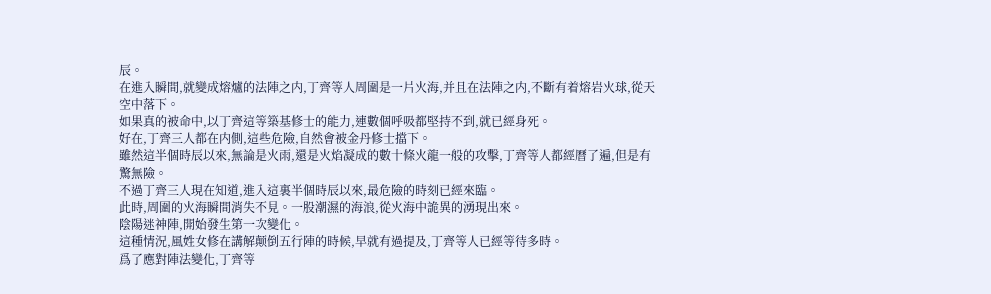辰。
在進入瞬間,就變成熔爐的法陣之内,丁齊等人周圍是一片火海,并且在法陣之内,不斷有着熔岩火球,從天空中落下。
如果真的被命中,以丁齊這等築基修士的能力,連數個呼吸都堅持不到,就已經身死。
好在,丁齊三人都在内側,這些危險,自然會被金丹修士擋下。
雖然這半個時辰以來,無論是火雨,還是火焰凝成的數十條火龍一般的攻擊,丁齊等人都經曆了遍,但是有驚無險。
不過丁齊三人現在知道,進入這裏半個時辰以來,最危險的時刻已經來臨。
此時,周圍的火海瞬間消失不見。一股潮濕的海浪,從火海中詭異的湧現出來。
陰陽迷神陣,開始發生第一次變化。
這種情況,風姓女修在講解颠倒五行陣的時候,早就有過提及,丁齊等人已經等待多時。
爲了應對陣法變化,丁齊等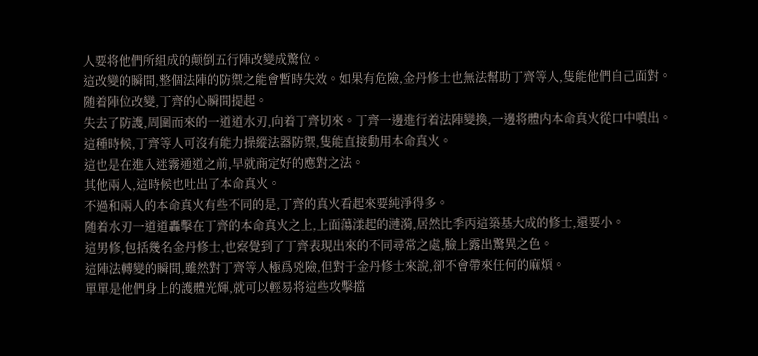人要将他們所組成的颠倒五行陣改變成驚位。
這改變的瞬間,整個法陣的防禦之能會暫時失效。如果有危險,金丹修士也無法幫助丁齊等人,隻能他們自己面對。
随着陣位改變,丁齊的心瞬間提起。
失去了防護,周圍而來的一道道水刃,向着丁齊切來。丁齊一邊進行着法陣變換,一邊将體内本命真火從口中噴出。
這種時候,丁齊等人可沒有能力操縱法器防禦,隻能直接動用本命真火。
這也是在進入迷霧通道之前,早就商定好的應對之法。
其他兩人,這時候也吐出了本命真火。
不過和兩人的本命真火有些不同的是,丁齊的真火看起來要純淨得多。
随着水刃一道道轟擊在丁齊的本命真火之上,上面蕩漾起的漣漪,居然比季丙這築基大成的修士,還要小。
這男修,包括幾名金丹修士,也察覺到了丁齊表現出來的不同尋常之處,臉上露出驚異之色。
這陣法轉變的瞬間,雖然對丁齊等人極爲兇險,但對于金丹修士來說,卻不會帶來任何的麻煩。
單單是他們身上的護體光輝,就可以輕易将這些攻擊擋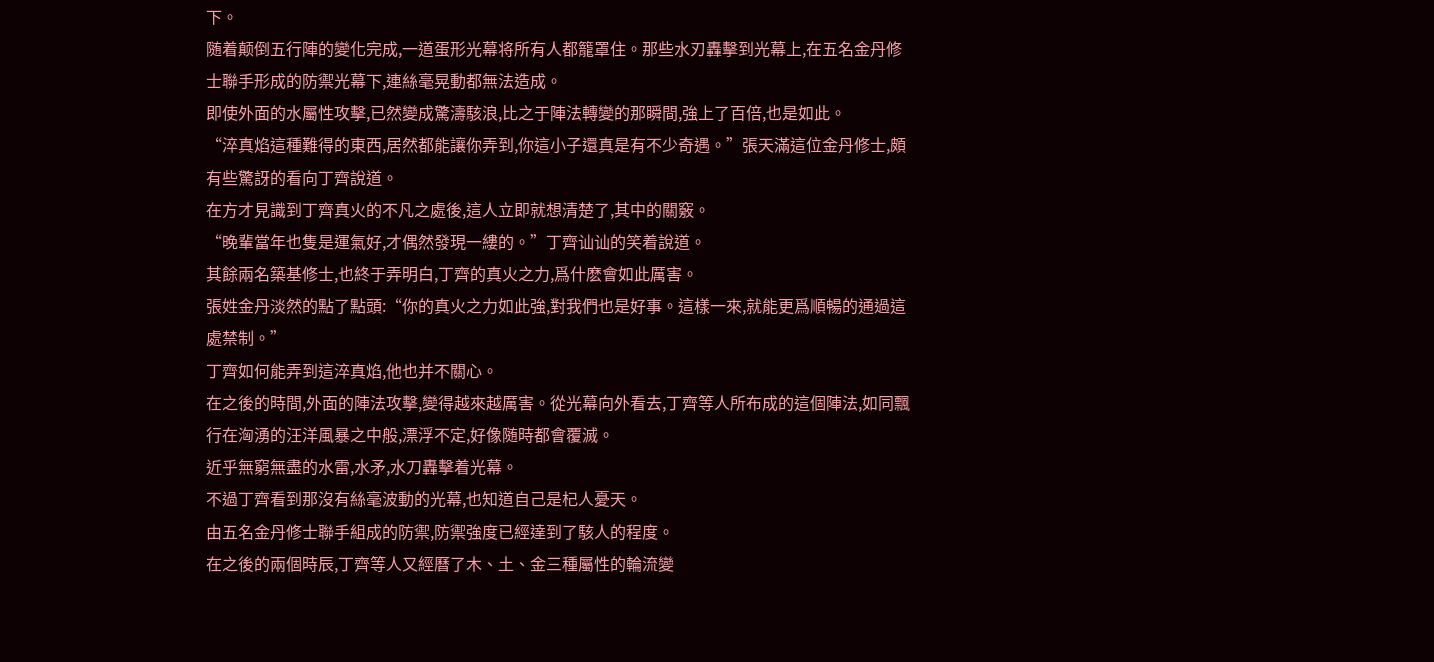下。
随着颠倒五行陣的變化完成,一道蛋形光幕将所有人都籠罩住。那些水刃轟擊到光幕上,在五名金丹修士聯手形成的防禦光幕下,連絲毫晃動都無法造成。
即使外面的水屬性攻擊,已然變成驚濤駭浪,比之于陣法轉變的那瞬間,強上了百倍,也是如此。
“淬真焰這種難得的東西,居然都能讓你弄到,你這小子還真是有不少奇遇。”張天滿這位金丹修士,頗有些驚訝的看向丁齊說道。
在方才見識到丁齊真火的不凡之處後,這人立即就想清楚了,其中的關竅。
“晚輩當年也隻是運氣好,才偶然發現一縷的。”丁齊讪讪的笑着說道。
其餘兩名築基修士,也終于弄明白,丁齊的真火之力,爲什麽會如此厲害。
張姓金丹淡然的點了點頭:“你的真火之力如此強,對我們也是好事。這樣一來,就能更爲順暢的通過這處禁制。”
丁齊如何能弄到這淬真焰,他也并不關心。
在之後的時間,外面的陣法攻擊,變得越來越厲害。從光幕向外看去,丁齊等人所布成的這個陣法,如同飄行在洶湧的汪洋風暴之中般,漂浮不定,好像随時都會覆滅。
近乎無窮無盡的水雷,水矛,水刀轟擊着光幕。
不過丁齊看到那沒有絲毫波動的光幕,也知道自己是杞人憂天。
由五名金丹修士聯手組成的防禦,防禦強度已經達到了駭人的程度。
在之後的兩個時辰,丁齊等人又經曆了木、土、金三種屬性的輪流變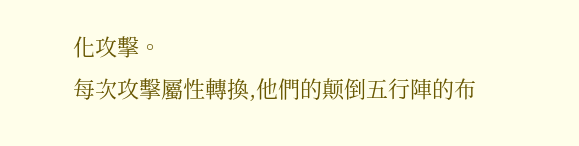化攻擊。
每次攻擊屬性轉換,他們的颠倒五行陣的布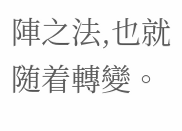陣之法,也就随着轉變。